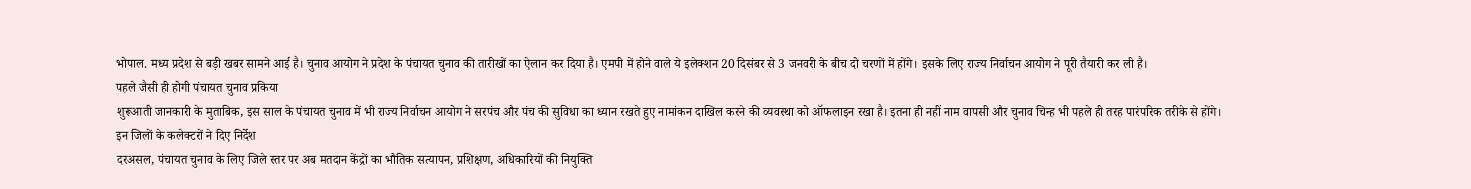भोपाल. मध्य प्रदेश से बड़ी खबर सामने आई है। चुनाव आयोग ने प्रदेश के पंचायत चुनाव की तारीखों का ऐलान कर दिया है। एमपी में होने वाले ये इलेक्शन 20 दिसंबर से 3 जनवरी के बीच दो चरणों में होंगे। इसके लिए राज्य निर्वाचन आयोग ने पूरी तैयारी कर ली है।
पहले जैसी ही होगी पंचायत चुनाव प्रकिया
शुरूआती जानकारी के मुताबिक, इस साल के पंचायत चुनाव में भी राज्य निर्वाचन आयोग ने सरपंच और पंच की सुविधा का ध्यान रखते हुए नामांकन दाखिल करने की व्यवस्था को ऑफलाइन रखा है। इतना ही नहीं नाम वापसी और चुनाव चिन्ह भी पहले ही तरह पारंपरिक तरीके से होंगे।
इन जिलों के कलेक्टरों ने दिए निर्देश
दरअसल, पंचायत चुनाव के लिए जिले स्तर पर अब मतदान केंद्रों का भौतिक सत्यापन, प्रशिक्षण, अधिकारियों की नियुक्ति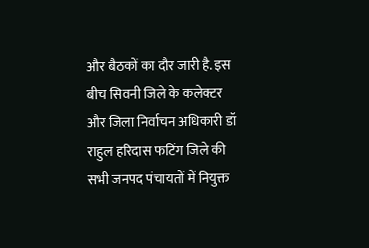और बैठकों का दौर जारी है. इस बीच सिवनी जिले के कलेक्टर और जिला निर्वाचन अधिकारी डॉ राहुल हरिदास फटिंग जिले की सभी जनपद पंचायतों में नियुक्त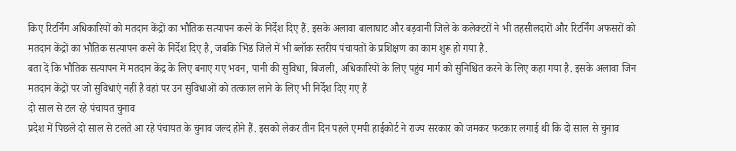किए रिटर्निंग अधिकारियों को मतदान केंद्रों का भौतिक सत्यापन करने के निर्देश दिए हैं. इसके अलावा बालाघाट और बड़वानी जिले के कलेक्टरों ने भी तहसीलदारों और रिटर्निंग अफसरों को मतदान केंद्रों का भौतिक सत्यापन करने के निर्देश दिए है, जबकि भिंड जिले में भी ब्लॉक स्तरीय पंचायतों के प्रशिक्षण का काम शुरू हो गया है.
बता दें कि भौतिक सत्यापन में मतदान केंद्र के लिए बनाए गए भवन, पानी की सुविधा, बिजली, अधिकारियों के लिए पहुंच मार्ग को सुनिश्चित करने के लिए कहा गया है. इसके अलावा जिन मतदान केंद्रों पर जो सुविधाएं नहीं है वहां पर उन सुविधाओं को तत्काल लाने के लिए भी निर्देश दिए गए हैं
दो साल से टल रहे पंचायत चुनाव
प्रदेश में पिछले दो साल से टलते आ रहे पंचायत के चुनाव जल्द होने हैं. इसको लेकर तीन दिन पहले एमपी हाईकोर्ट ने राज्य सरकार को जमकर फटकार लगाई थी कि दो साल से चुनाव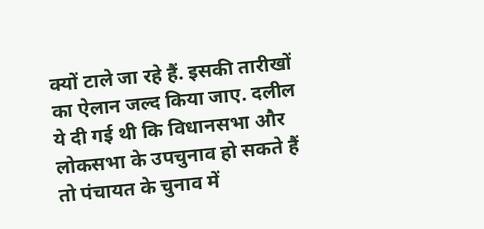क्यों टाले जा रहे हैं. इसकी तारीखों का ऐलान जल्द किया जाए. दलील ये दी गई थी कि विधानसभा और लोकसभा के उपचुनाव हो सकते हैं तो पंचायत के चुनाव में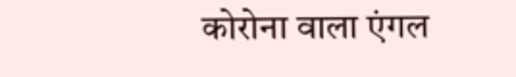कोरोना वाला एंगल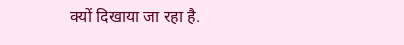क्यों दिखाया जा रहा है.